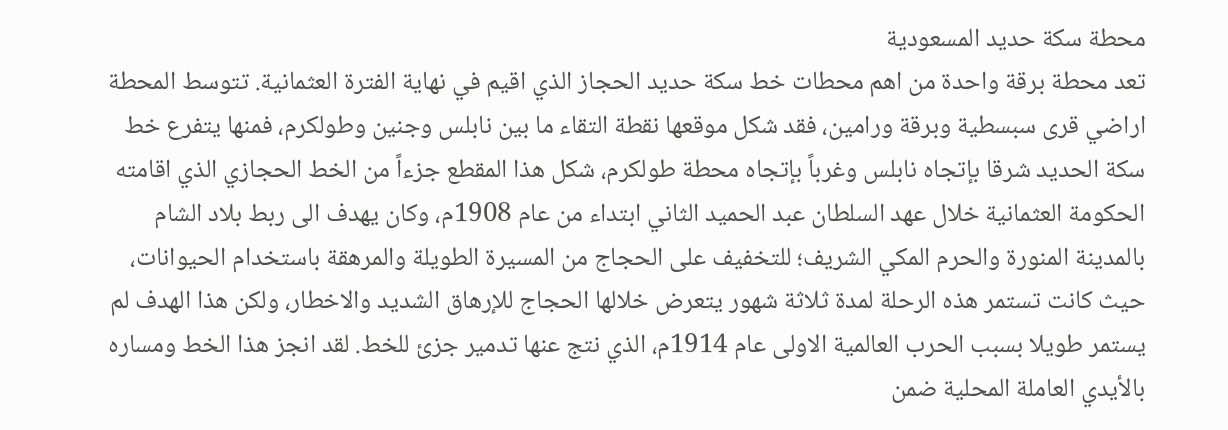محطة سكة حديد المسعودية
تعد محطة برقة واحدة من اهم محطات خط سكة حديد الحجاز الذي اقيم في نهاية الفترة العثمانية. تتوسط المحطة اراضي قرى سبسطية وبرقة ورامين، فقد شكل موقعها نقطة التقاء ما بين نابلس وجنين وطولكرم، فمنها يتفرع خط سكة الحديد شرقا بإتجاه نابلس وغرباً بإتجاه محطة طولكرم، شكل هذا المقطع جزءاً من الخط الحجازي الذي اقامته الحكومة العثمانية خلال عهد السلطان عبد الحميد الثاني ابتداء من عام 1908م، وكان يهدف الى ربط بلاد الشام بالمدينة المنورة والحرم المكي الشريف؛ للتخفيف على الحجاج من المسيرة الطويلة والمرهقة باستخدام الحيوانات، حيث كانت تستمر هذه الرحلة لمدة ثلاثة شهور يتعرض خلالها الحجاج للإرهاق الشديد والاخطار، ولكن هذا الهدف لم يستمر طويلا بسبب الحرب العالمية الاولى عام 1914م، الذي نتج عنها تدمير جزئ للخط. لقد انجز هذا الخط ومساره بالأيدي العاملة المحلية ضمن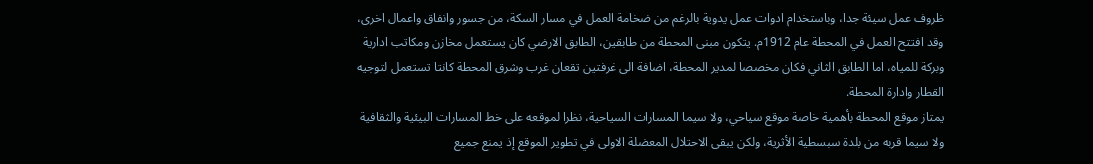ظروف عمل سيئة جدا، وباستخدام ادوات عمل يدوية بالرغم من ضخامة العمل في مسار السكة، من جسور وانفاق واعمال اخرى، وقد افتتح العمل في المحطة عام 1912م. يتكون مبنى المحطة من طابقين، الطابق الارضي كان يستعمل مخازن ومكاتب ادارية وبركة للمياه، اما الطابق الثاني فكان مخصصا لمدير المحطة، اضافة الى غرفتين تقعان غرب وشرق المحطة كانتا تستعمل لتوجيه القطار وادارة المحطة.
يمتاز موقع المحطة بأهمية خاصة موقع سياحي، ولا سيما المسارات السياحية، نظرا لموقعه على خط المسارات البيئية والثقافية ولا سيما قربه من بلدة سبسطية الأثرية، ولكن يبقى الاحتلال المعضلة الاولى في تطوير الموقع إذ يمنع جميع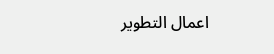اعمال التطوير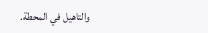والتاهيل في المحطة.